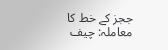ججز کے خط کا معاملہ: چیف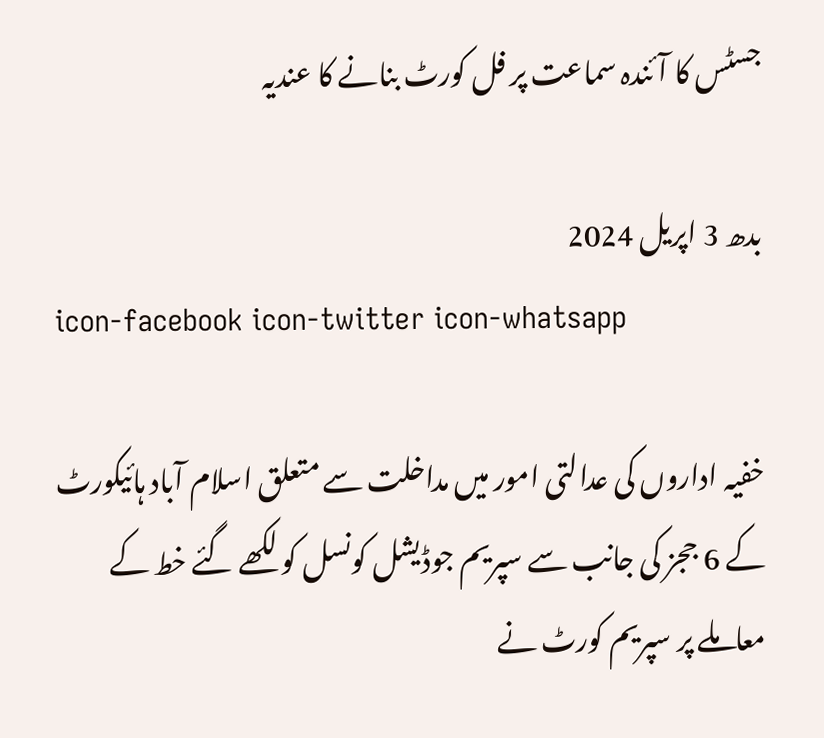جسٹس کا آئندہ سماعت پر فل کورٹ بنانے کا عندیہ

بدھ 3 اپریل 2024
icon-facebook icon-twitter icon-whatsapp

خفیہ اداروں کی عدالتی امور میں مداخلت سے متعلق اسلام آباد ہائیکورٹ کے 6 ججز کی جانب سے سپریم جوڈیشل کونسل کو لکھے گئے خط کے معاملے پر سپریم کورٹ نے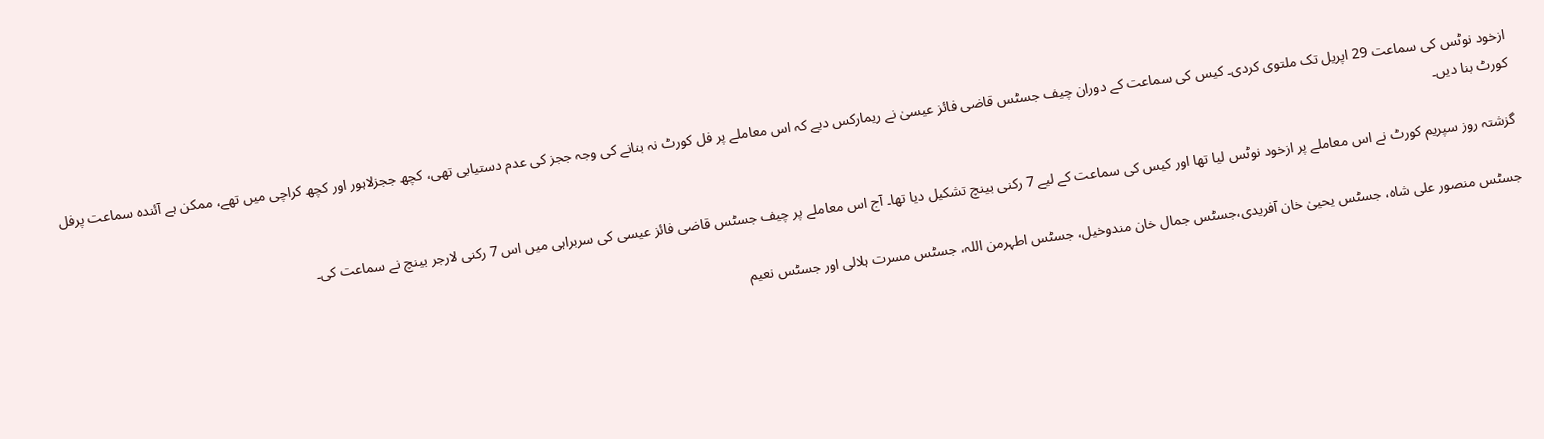ازخود نوٹس کی سماعت 29 اپریل تک ملتوی کردی۔ کیس کی سماعت کے دوران چیف جسٹس قاضی فائز عیسیٰ نے ریمارکس دیے کہ اس معاملے پر فل کورٹ نہ بنانے کی وجہ ججز کی عدم دستیابی تھی، کچھ ججزلاہور اور کچھ کراچی میں تھے، ممکن ہے آئندہ سماعت پرفل کورٹ بنا دیں۔

گزشتہ روز سپریم کورٹ نے اس معاملے پر ازخود نوٹس لیا تھا اور کیس کی سماعت کے لیے 7 رکنی بینچ تشکیل دیا تھا۔ آج اس معاملے پر چیف جسٹس قاضی فائز عیسی کی سربراہی میں اس 7 رکنی لارجر بینچ نے سماعت کی۔

جسٹس منصور علی شاہ، جسٹس یحییٰ خان آفریدی،جسٹس جمال خان مندوخیل، جسٹس اطہرمن اللہ، جسٹس مسرت ہلالی اور جسٹس نعیم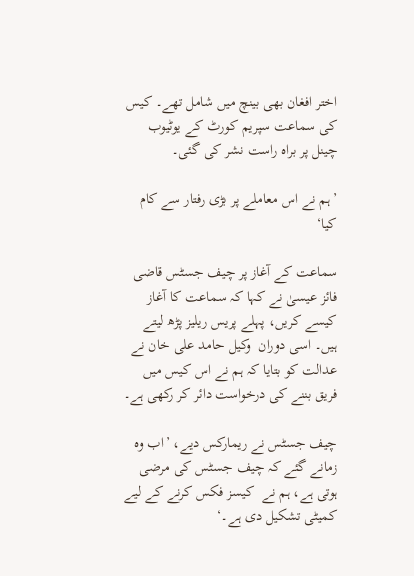اختر افغان بھی بینچ میں شامل تھے۔ کیس کی سماعت سپریم کورٹ کے یوٹیوب چینل پر براہ راست نشر کی گئی۔

’ہم نے اس معاملے پر بڑی رفتار سے کام کیا‘

سماعت کے آغاز پر چیف جسٹس قاضی فائز عیسیٰ نے کہا کہ سماعت کا آغاز کیسے کریں، پہلے پریس ریلیز پڑھ لیتے ہیں۔ اسی دوران  وکیل حامد علی خان نے عدالت کو بتایا کہ ہم نے اس کیس میں فریق بننے کی درخواست دائر کر رکھی ہے۔

چیف جسٹس نے ریمارکس دیے، ’اب وہ زمانے گئے کہ چیف جسٹس کی مرضی ہوتی ہے، ہم نے  کیسز فکس کرنے کے لیے کمیٹی تشکیل دی ہے۔‘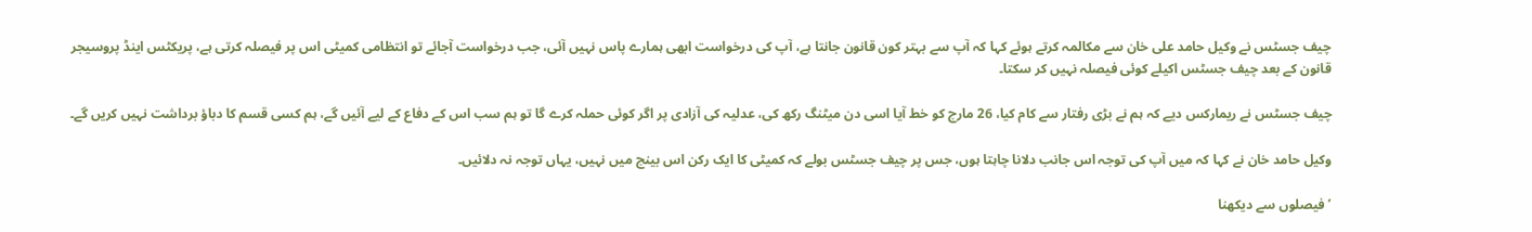چیف جسٹس نے وکیل حامد علی خان سے مکالمہ کرتے ہوئے کہا کہ آپ سے بہتر کون قانون جانتا ہے، آپ کی درخواست ابھی ہمارے پاس نہیں آئی، جب درخواست آجائے تو انتظامی کمیٹی اس پر فیصلہ کرتی ہے، پریکٹس اینڈ پروسیجر قانون کے بعد چیف جسٹس اکیلے کوئی فیصلہ نہیں کر سکتا۔

چیف جسٹس نے ریمارکس دیے کہ ہم نے بڑی رفتار سے کام کیا، 26 مارچ کو خط آیا اسی دن میٹنگ رکھ کی، عدلیہ کی آزادی پر اگر کوئی حملہ کرے گا تو ہم سب اس کے دفاع کے لیے آئیں گے، ہم کسی قسم کا دباؤ برداشت نہیں کریں گے۔

وکیل حامد خان نے کہا کہ میں آپ کی توجہ اس جانب دلانا چاہتا ہوں، جس پر چیف جسٹس بولے کہ کمیٹی کا ایک رکن اس بینچ میں نہیں، یہاں توجہ نہ دلائیں۔

’فیصلوں سے دیکھنا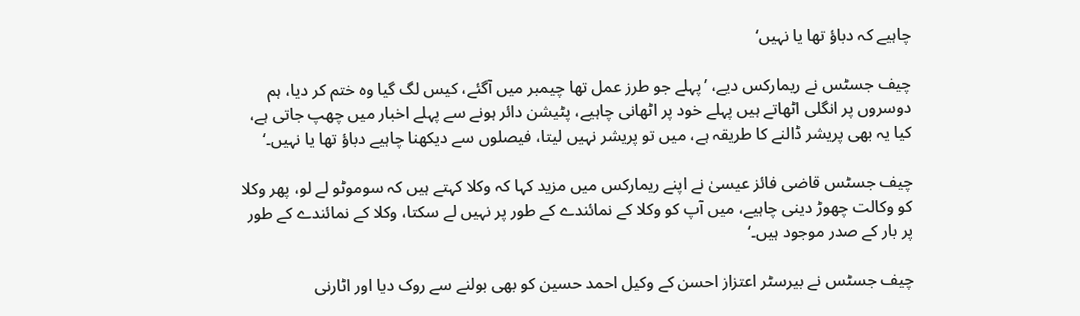چاہیے کہ دباؤ تھا یا نہیں‘

چیف جسٹس نے ریمارکس دیے، ’پہلے جو طرز عمل تھا چیمبر میں آگئے، کیس لگ گیا وہ ختم کر دیا، ہم دوسروں پر انگلی اٹھاتے ہیں پہلے خود پر اٹھانی چاہیے، پٹیشن دائر ہونے سے پہلے اخبار میں چھپ جاتی ہے، کیا یہ بھی پریشر ڈالنے کا طریقہ ہے، میں تو پریشر نہیں لیتا، فیصلوں سے دیکھنا چاہیے دباؤ تھا یا نہیں۔‘

چیف جسٹس قاضی فائز عیسیٰ نے اپنے ریمارکس میں مزید کہا کہ وکلا کہتے ہیں کہ سوموٹو لے لو، پھر وکلا کو وکالت چھوڑ دینی چاہیے، میں آپ کو وکلا کے نمائندے کے طور پر نہیں لے سکتا، وکلا کے نمائندے کے طور پر بار کے صدر موجود ہیں۔‘

چیف جسٹس نے بیرسٹر اعتزاز احسن کے وکیل احمد حسین کو بھی بولنے سے روک دیا اور اٹارنی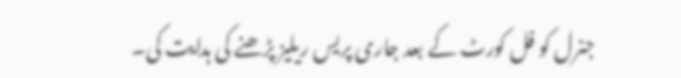جنرل کو فل کورٹ کے بعد جاری پریس ریلیز پڑھنے کی ہدایت کی۔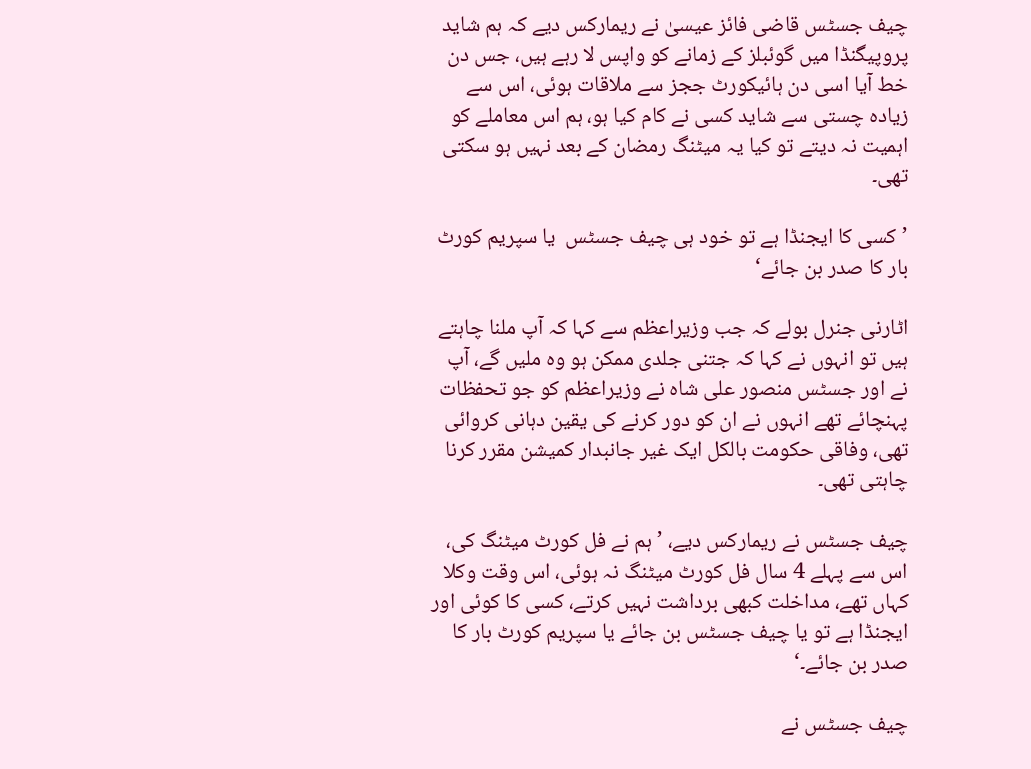چیف جسٹس قاضی فائز عیسیٰ نے ریمارکس دیے کہ ہم شاید پروپیگنڈا میں گوئبلز کے زمانے کو واپس لا رہے ہیں، جس دن خط آیا اسی دن ہائیکورٹ ججز سے ملاقات ہوئی، اس سے زیادہ چستی سے شاید کسی نے کام کیا ہو، ہم اس معاملے کو اہمیت نہ دیتے تو کیا یہ میٹنگ رمضان کے بعد نہیں ہو سکتی تھی۔

’کسی کا ایجنڈا ہے تو خود ہی چیف جسٹس  یا سپریم کورٹ بار کا صدر بن جائے‘

اٹارنی جنرل بولے کہ جب وزیراعظم سے کہا کہ آپ ملنا چاہتے ہیں تو انہوں نے کہا کہ جتنی جلدی ممکن ہو وہ ملیں گے، آپ نے اور جسٹس منصور علی شاہ نے وزیراعظم کو جو تحفظات پہنچائے تھے انہوں نے ان کو دور کرنے کی یقین دہانی کروائی تھی، وفاقی حکومت بالکل ایک غیر جانبدار کمیشن مقرر کرنا چاہتی تھی۔

چیف جسٹس نے ریمارکس دیے، ’ہم نے فل کورٹ میٹنگ کی، اس سے پہلے 4 سال فل کورٹ میٹنگ نہ ہوئی، اس وقت وکلا کہاں تھے، مداخلت کبھی برداشت نہیں کرتے، کسی کا کوئی اور ایجنڈا ہے تو یا چیف جسٹس بن جائے یا سپریم کورٹ بار کا صدر بن جائے۔‘

چیف جسٹس نے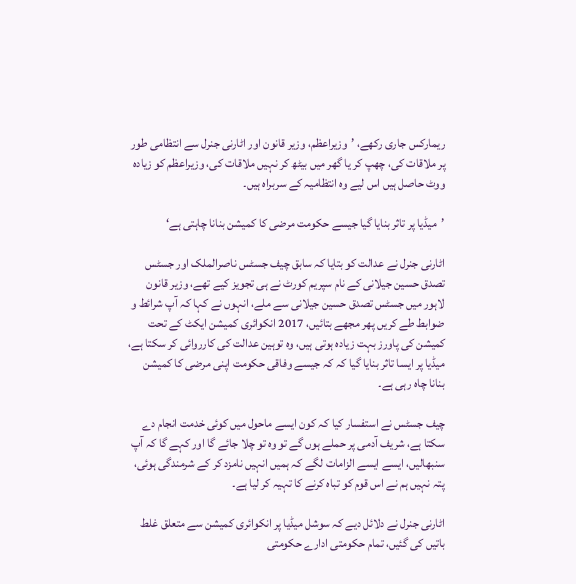ریمارکس جاری رکھے، ’وزیراعظم، وزیر قانون اور اٹارنی جنرل سے انتظامی طور پر ملاقات کی، چھپ کر یا گھر میں بیٹھ کر نہیں ملاقات کی، وزیراعظم کو زیادہ ووٹ حاصل ہیں اس لیے وہ انتظامیہ کے سربراہ ہیں۔

’میڈیا پر تاثر بنایا گیا جیسے حکومت مرضی کا کمیشن بنانا چاہتی ہے‘

اٹارنی جنرل نے عدالت کو بتایا کہ سابق چیف جسٹس ناصرالملک اور جسٹس تصدق حسین جیلانی کے نام سپریم کورٹ نے ہی تجویز کیے تھے، وزیر قانون لاہور میں جسٹس تصدق حسین جیلانی سے ملے، انہوں نے کہا کہ آپ شرائط و ضوابط طے کریں پھر مجھے بتائیں، 2017 انکوائری کمیشن ایکٹ کے تحت کمیشن کی پاورز بہت زیادہ ہوتی ہیں، وہ توہین عدالت کی کارروائی کر سکتا ہے، میڈیا پر ایسا تاثر بنایا گیا کہ کہ جیسے وفاقی حکومت اپنی مرضی کا کمیشن بنانا چاہ رہی ہے۔

چیف جسٹس نے استفسار کیا کہ کون ایسے ماحول میں کوئی خدمت انجام دے سکتا ہے، شریف آدمی پر حملے ہوں گے تو وہ تو چلا جائے گا اور کہے گا کہ آپ سنبھالیں، ایسے ایسے الزامات لگے کہ ہمیں انہیں نامزد کر کے شرمندگی ہوئی، پتہ نہیں ہم نے اس قوم کو تباہ کرنے کا تہیہ کر لیا ہے۔

اٹارنی جنرل نے دلائل دیے کہ سوشل میڈیا پر انکوائری کمیشن سے متعلق غلط باتیں کی گئیں، تمام حکومتی ادارے حکومتی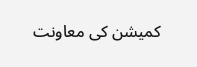کمیشن کی معاونت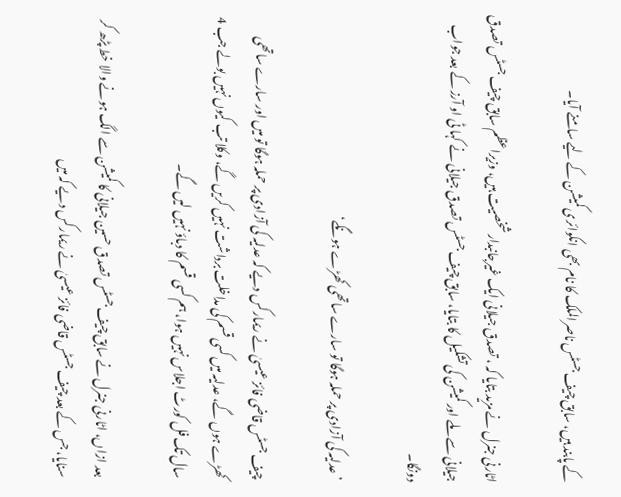کے پابند ہیں، سابق چیف جسٹس ناصرالملک کا نام بھی انکوائری کمیشن کے لیے سامنے آیا۔

اٹارنی جنرل نے مزید بتایا کہ ، تصدق جیلانی ایک غیرجانبدار شخصیت ہیں، وزیراعظم سابق چیف جسٹس تصدق جیلانی سے ملے اور کمیشن کی تشکیل کا بتایا، سابق چیف جسٹس تصدق جیلانی نے کہا ٹی او آرز کے بعد جواب دونگا۔

’عدلیہ کی آزادی پر حملہ ہوگا تو سارے ساتھی کھڑے ہونگے‘

چیف جسٹس قاضی فائز عیسیٰ نے ریمارکس دیے کہ عدلیہ کی آزادی پر حملہ ہوگا تو میں اور سارے ساتھی کھڑے ہوں گے، عدلیہ میں کسی قسم کی مداخلت برداشت نہیں کریں گے، وکلا تب کیوں نہیں بولے جب 4 سال تک فل کورٹ اجلاس نہیں ہوا، ہم کسی قسم کا دباؤ نہیں لیں گے۔

بعد ازاں، اٹارنی جنرل نے سابق چیف جسٹس تصدق حسین جیلانی کا کمیشن سے الگ ہونے والا خط پڑھ کر سنایا، جس کے بعد چیف جسٹس قاضی فائز عیسیٰ نے ریمارکس دیے کہ میں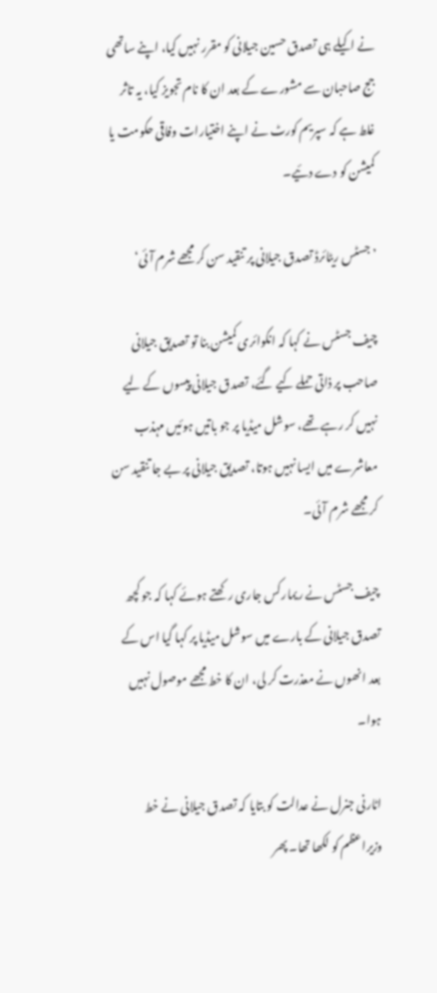نے اکیلے ہی تصدق حسین جیلانی کو مقرر نہیں کیا، اپنے ساتھی جج صاحبان سے مشورے کے بعد ان کا نام تجویز کیا، یہ تاثر غلط ہے کہ سپریم کورٹ نے اپنے اختیارات وفاقی حکومت یا کمیشن کو دے دئیے۔

’جسٹس ریٹائرڈ تصدق جیلانی پر تنقید سن کر مجھے شرم آئی‘

چیف جسٹس نے کہا کہ انکوائری کمیشن بنا تو تصدیق جیلانی صاحب پر ذاتی حملے کیے گئے، تصدق جیلانی پیسوں کے لیے نہیں کر رہے تھے، سوشل میڈیا پر جو باتیں ہوئیں مہذب معاشرے میں ایسا نہیں ہوتا، تصدیق جیلانی پر بے جا تنقید سن کر مجھے شرم آئی۔

چیف جسٹس نے ریمارکس جاری رکھتے ہوئے کہا کہ جو کچھ تصدق جیلانی کے بارے میں سوشل میڈیا پر کہا گیا اس کے بعد انھوں نے معذرت کر لی، ان کا خط مجھے موصول نہیں ہوا۔

اٹارنی جنرل نے عدالت کو بتایا کہ تصدق جیلانی نے خط وزیراعظم کو لکھا تھا۔ پھر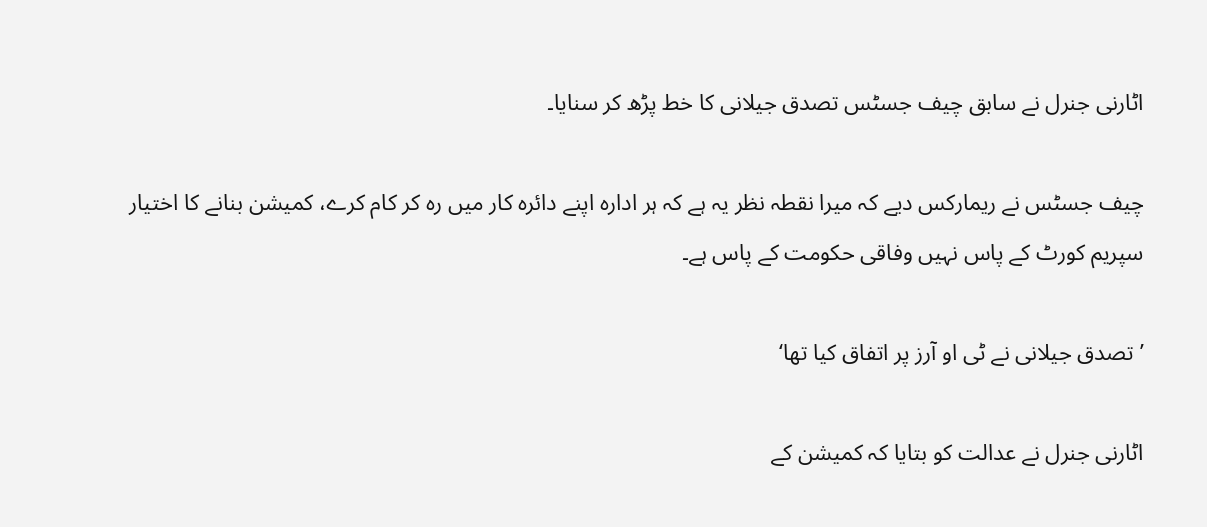اٹارنی جنرل نے سابق چیف جسٹس تصدق جیلانی کا خط پڑھ کر سنایا۔

چیف جسٹس نے ریمارکس دیے کہ میرا نقطہ نظر یہ ہے کہ ہر ادارہ اپنے دائرہ کار میں رہ کر کام کرے، کمیشن بنانے کا اختیار سپریم کورٹ کے پاس نہیں وفاقی حکومت کے پاس ہے۔

’تصدق جیلانی نے ٹی او آرز پر اتفاق کیا تھا‘

اٹارنی جنرل نے عدالت کو بتایا کہ کمیشن کے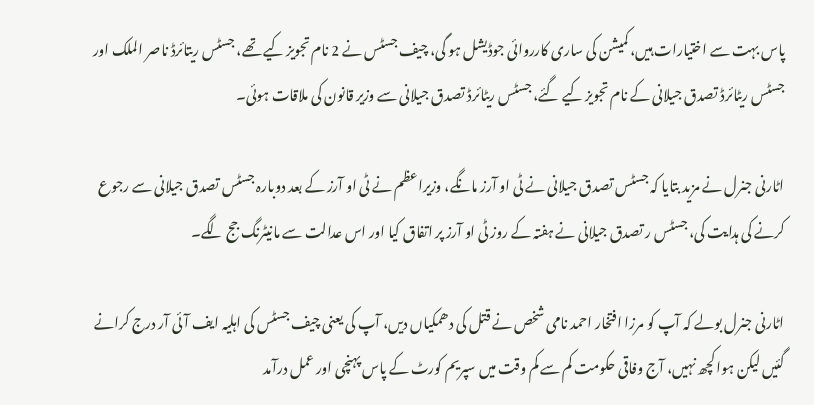پاس بہت سے اختیارات ہیں، کمیشن کی ساری کارروائی جوڈیشل ہو گی، چیف جسٹس نے 2 نام تجویز کیے تھے، جسٹس ریتائرڈ ناصر الملک اور جسٹس ریٹائرڈ تصدق جیلانی کے نام تجویز کیے گئے، جسٹس ریٹائرڈ تصدق جیلانی سے وزیر قانون کی ملاقات ہوئی۔

اٹارنی جنرل نے مزید بتایا کہ جسٹس تصدق جیلانی نے ٹی او آرز مانگے، وزیراعظم نے ٹی او آرز کے بعد دوبارہ جسٹس تصدق جیلانی سے رجوع کرنے کی ہدایت کی، جسٹس ر تصدق جیلانی نے ہفتہ کے روز ٹی او آرز پر اتفاق کیا اور اس عدالت سے مانیٹرنگ جج لگے۔

اٹارنی جنرل بولے کہ آپ کو مرزا افتخار احمد نامی شخص نے قتل کی دھمکیاں دیں، آپ کی یعنی چیف جسٹس کی اہلیہ ایف آئی آر درج کرانے گئیں لیکن ہوا کچھ نہیں، آج وفاقی حکومت کم سے کم وقت میں سپریم کورٹ کے پاس پہنچی اور عمل درآمد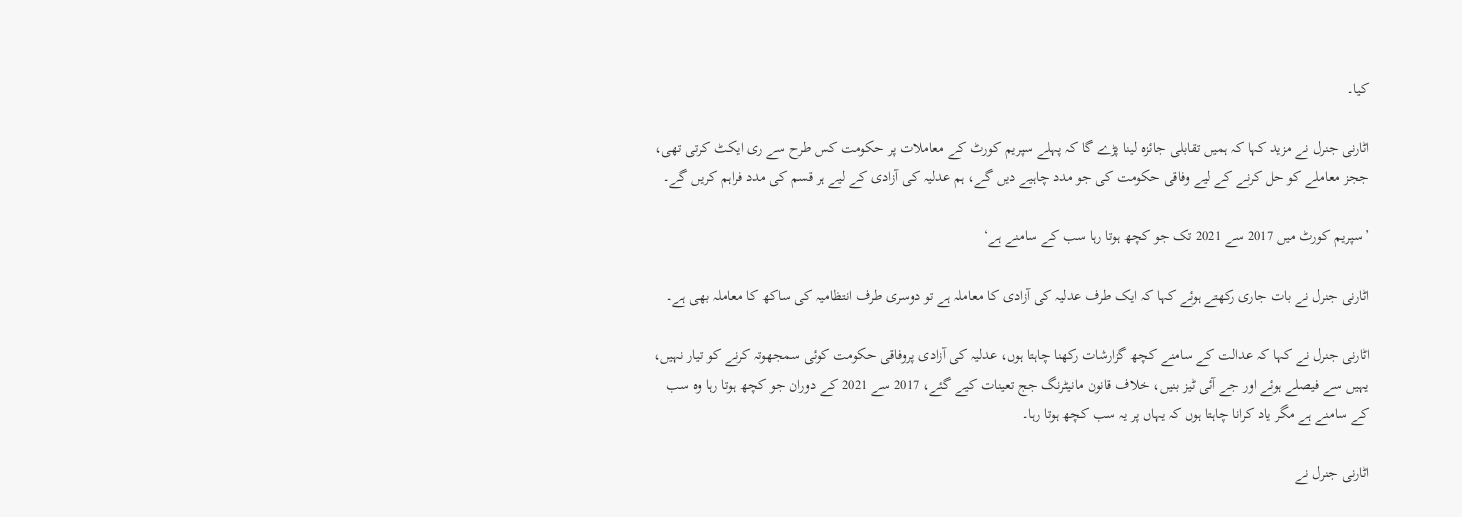کیا۔

اٹارنی جنرل نے مزید کہا کہ ہمیں تقابلی جائزہ لینا پڑے گا کہ پہلے سپریم کورٹ کے معاملات پر حکومت کس طرح سے ری ایکٹ کرتی تھی، ججز معاملے کو حل کرنے کے لیے وفاقی حکومت کی جو مدد چاہیے دیں گے، ہم عدلیہ کی آزادی کے لیے ہر قسم کی مدد فراہم کریں گے۔

’سپریم کورٹ میں 2017 سے 2021 تک جو کچھ ہوتا رہا سب کے سامنے ہے‘

اٹارنی جنرل نے بات جاری رکھتے ہوئے کہا کہ ایک طرف عدلیہ کی آزادی کا معاملہ ہے تو دوسری طرف انتظامیہ کی ساکھ کا معاملہ بھی ہے۔

اٹارنی جنرل نے کہا کہ عدالت کے سامنے کچھ گزارشات رکھنا چاہتا ہوں، عدلیہ کی آزادی پروفاقی حکومت کوئی سمجھوتہ کرنے کو تیار نہیں، یہیں سے فیصلے ہوئے اور جے آئی ٹیز بنیں، خلاف قانون مانیٹرنگ جج تعینات کیے گئے، 2017 سے 2021 کے دوران جو کچھ ہوتا رہا وہ سب کے سامنے ہے مگر یاد کرانا چاہتا ہوں کہ یہاں پر یہ سب کچھ ہوتا رہا۔

اٹارنی جنرل نے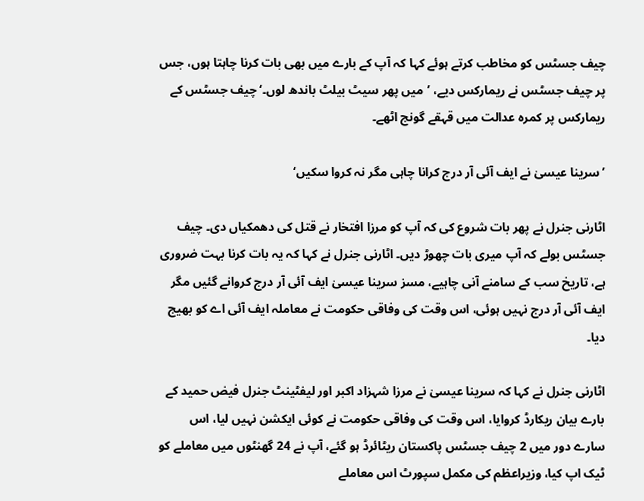چیف جسٹس کو مخاطب کرتے ہوئے کہا کہ آپ کے بارے میں بھی بات کرنا چاہتا ہوں، جس پر چیف جسٹس نے ریمارکس دیے، ’میں پھر سیٹ بیلٹ باندھ لوں۔‘ چیف جسٹس کے ریمارکس پر کمرہ عدالت میں قہقے گونج اٹھے۔

’سرینا عیسیٰ نے ایف آئی آر درج کرانا چاہی مگر نہ کروا سکیں‘

اٹارنی جنرل نے پھر بات شروع کی کہ آپ کو مرزا افتخار نے قتل کی دھمکیاں دی۔ چیف جسٹس بولے کہ آپ میری بات چھوڑ دیں۔ اٹارنی جنرل نے کہا کہ یہ بات کرنا بہت ضروری ہے، تاریخ سب کے سامنے آنی چاہیے، مسز سرینا عیسیٰ ایف آئی آر درج کروانے گئیں مگر ایف آئی آر درج نہیں ہوئی، اس وقت کی وفاقی حکومت نے معاملہ ایف آئی اے کو بھیج دیا۔

اٹارنی جنرل نے کہا کہ سرینا عیسیٰ نے مرزا شہزاد اکبر اور لیفٹینٹ جنرل فیض حمید کے بارے بیان ریکارڈ کروایا، اس وقت کی وفاقی حکومت نے کوئی ایکشن نہیں لیا، اس سارے دور میں 2 چیف جسٹس پاکستان ریٹائرڈ ہو گئے، آپ نے 24 گھنٹوں میں معاملے کو ٹیک اپ کیا، وزیراعظم کی مکمل سپورٹ اس معاملے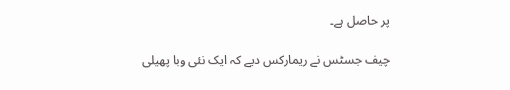پر حاصل ہے۔

چیف جسٹس نے ریمارکس دیے کہ ایک نئی وبا پھیلی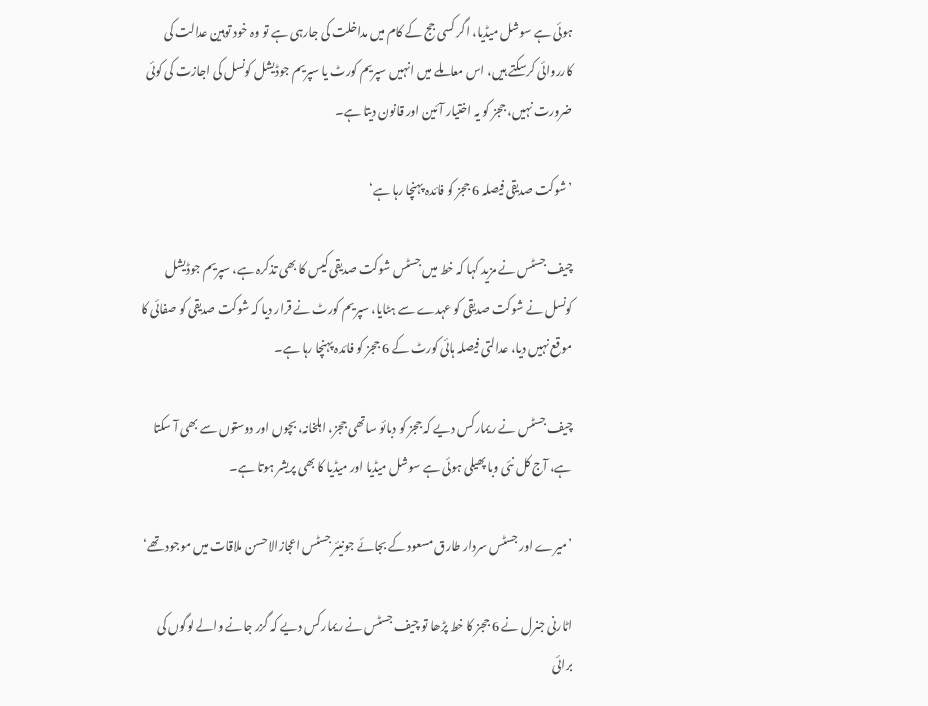ہوئی ہے سوشل میڈیا، اگر کسی جج کے کام میں مداخلت کی جارہی ہے تو وہ خود توہین عدالت کی کارروائی کرسکتے ہیں، اس معاملے میں انہیں سپریم کورٹ یا سپریم جوڈیشل کونسل کی اجازت کی کوئی ضرورت نہیں، ججز کو یہ اختیار آئین اور قانون دیتا ہے۔

’شوکت صدیقی فیصلہ 6 ججز کو فائدہ پہنچا رہا ہے‘

چیف جسٹس نے مزید کہا کہ خط میں جسٹس شوکت صدیقی کیس کا بھی تذکرہ ہے، سپریم جوڈیشل کونسل نے شوکت صدیقی کو عہدے سے ہٹایا، سپریم کورٹ نے قرار دیا کہ شوکت صدیقی کو صفائی کا موقع نہیں دیا، عدالتی فیصلہ ہائی کورٹ کے 6 ججز کو فائدہ پہنچا رہا ہے۔

چیف جسٹس نے ریمارکس دیے کہ ججز کو دبائو ساتھی ججز، اہلخانہ، بچوں اور دوستوں سے بھی آ سکتا ہے، آج کل نئی وبا پھیلی ہوئی ہے سوشل میڈیا اور میڈیا کا بھی پریشر ہوتا ہے۔

’میرے اور جسٹس سردار طارق مسعود کے بجائے جونیئر جسٹس اعجازالاحسن ملاقات میں موجود تھے‘

اٹارنی جنرل نے 6 ججز کا خط پڑھا تو چیف جسٹس نے ریمارکس دیے کہ گزر جانے والے لوگوں کی برائی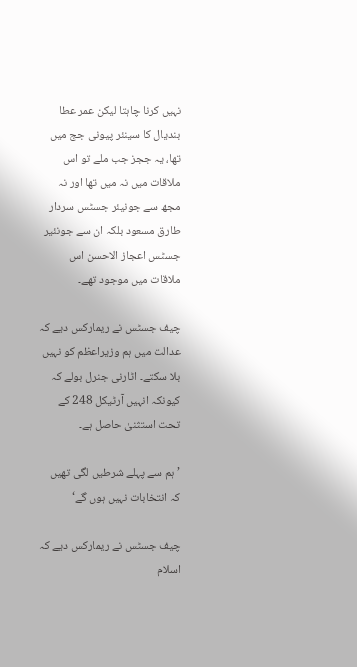نہیں کرنا چاہتا لیکن عمر عطا بندیال کا سینئر پیونی جج میں تھا، یہ ججز جب ملے تو اس ملاقات میں نہ میں تھا اور نہ مجھ سے جونیئر جسٹس سردار طارق مسعود بلکہ ان سے جونئیر جسٹس اعجاز الاحسن اس ملاقات میں موجود تھے۔

چیف جسٹس نے ریمارکس دیے کہ عدالت میں ہم وزیراعظم کو نہیں بلا سکتے۔ اٹارنی جنرل بولے کہ کیونکہ انہیں آرٹیکل 248 کے تحت استثنیٰ حاصل ہے۔

’ہم سے پہلے شرطیں لگی تھیں کہ انتخابات نہیں ہوں گے‘

چیف جسٹس نے ریمارکس دیے کہ اسلام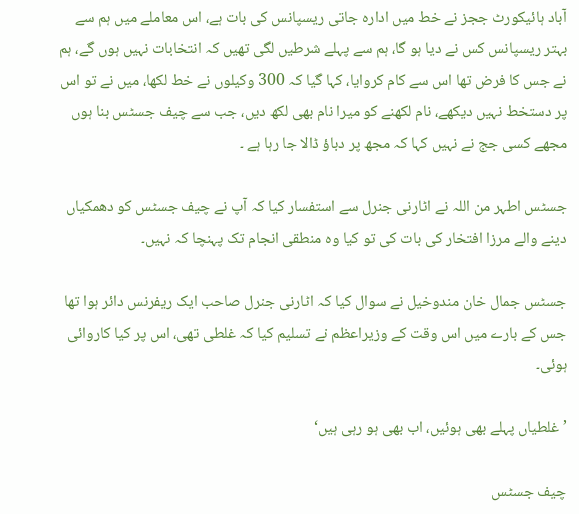آباد ہائیکورٹ ججز نے خط میں ادارہ جاتی ریسپانس کی بات ہے، اس معاملے میں ہم سے بہتر ریسپانس کس نے دیا ہو گا، ہم سے پہلے شرطیں لگی تھیں کہ انتخابات نہیں ہوں گے، ہم نے جس کا فرض تھا اس سے کام کروایا، کہا گیا کہ 300 وکیلوں نے خط لکھا، میں نے تو اس پر دستخط نہیں دیکھے، نام لکھنے کو میرا نام بھی لکھ دیں، جب سے چیف جسٹس بنا ہوں مجھے کسی جج نے نہیں کہا کہ مجھ پر دباؤ ڈالا جا رہا ہے ۔

جسٹس اطہر من اللہ نے اٹارنی جنرل سے استفسار کیا کہ آپ نے چیف جسٹس کو دھمکیاں دینے والے مرزا افتخار کی بات کی تو کیا وہ منطقی انجام تک پہنچا کہ نہیں۔

جسٹس جمال خان مندوخیل نے سوال کیا کہ اٹارنی جنرل صاحب ایک ریفرنس دائر ہوا تھا جس کے بارے میں اس وقت کے وزیراعظم نے تسلیم کیا کہ غلطی تھی، اس پر کیا کاروائی ہوئی۔

’غلطیاں پہلے بھی ہوئیں، اب بھی ہو رہی ہیں‘

چیف جسٹس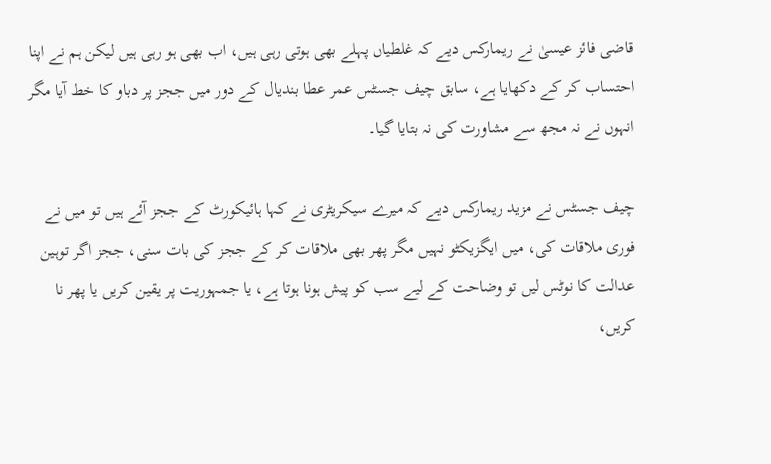قاضی فائز عیسیٰ نے ریمارکس دیے کہ غلطیاں پہلے بھی ہوتی رہی ہیں، اب بھی ہو رہی ہیں لیکن ہم نے اپنا احتساب کر کے دکھایا ہے، سابق چیف جسٹس عمر عطا بندیال کے دور میں ججز پر دباو کا خط آیا مگر انہوں نے نہ مجھ سے مشاورت کی نہ بتایا گیا۔

چیف جسٹس نے مزید ریمارکس دیے کہ میرے سیکریٹری نے کہا ہائیکورٹ کے ججز آئے ہیں تو میں نے فوری ملاقات کی، میں ایگزیکٹو نہیں مگر پھر بھی ملاقات کر کے ججز کی بات سنی، ججز اگر توہین عدالت کا نوٹس لیں تو وضاحت کے لیے سب کو پیش ہونا ہوتا ہے، یا جمہوریت پر یقین کریں یا پھر نا کریں،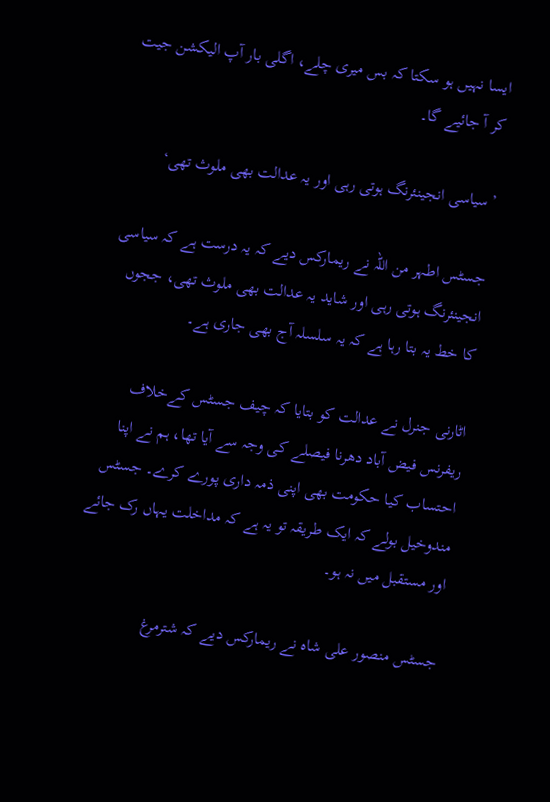ایسا نہیں ہو سکتا کہ بس میری چلے، اگلی بار آپ الیکشن جیت کر آ جائیے گا۔

’سیاسی انجینئرنگ ہوتی رہی اور یہ عدالت بھی ملوث تھی‘

جسٹس اطہر من اللہ نے ریمارکس دیے کہ یہ درست ہے کہ سیاسی انجینئرنگ ہوتی رہی اور شاید یہ عدالت بھی ملوث تھی، ججوں کا خط یہ بتا رہا ہے کہ یہ سلسلہ آج بھی جاری ہے۔

اٹارنی جنرل نے عدالت کو بتایا کہ چیف جسٹس کےخلاف ریفرنس فیض آباد دھرنا فیصلے کی وجہ سے آیا تھا، ہم نے اپنا احتساب کیا حکومت بھی اپنی ذمہ داری پورے کرے۔ جسٹس مندوخیل بولے کہ ایک طریقہ تو یہ ہے کہ مداخلت یہاں رک جائے اور مستقبل میں نہ ہو۔

جسٹس منصور علی شاہ نے ریمارکس دیے کہ شترمرغ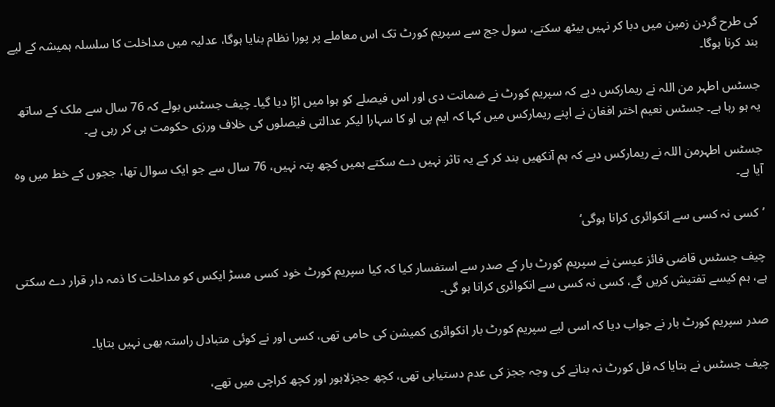کی طرح گردن زمین میں دبا کر نہیں بیٹھ سکتے، سول جج سے سپریم کورٹ تک اس معاملے پر پورا نظام بنایا ہوگا، عدلیہ میں مداخلت کا سلسلہ ہمیشہ کے لیے بند کرنا ہوگا۔

جسٹس اطہر من اللہ نے ریمارکس دیے کہ سپریم کورٹ نے ضمانت دی اور اس فیصلے کو ہوا میں اڑا دیا گیا۔ چیف جسٹس بولے کہ 76 سال سے ملک کے ساتھ یہ ہو رہا ہے۔ جسٹس نعیم اختر افغان نے اپنے ریمارکس میں کہا کہ ایم پی او کا سہارا لیکر عدالتی فیصلوں کی خلاف ورزی حکومت ہی کر رہی ہے۔

جسٹس اطہرمن اللہ نے ریمارکس دیے کہ ہم آنکھیں بند کر کے یہ تاثر نہیں دے سکتے ہمیں کچھ پتہ نہیں، 76 سال سے جو ایک سوال تھا، ججوں کے خط میں وہ آیا ہے۔

’کسی نہ کسی سے انکوائری کرانا ہوگی‘

چیف جسٹس قاضی فائز عیسیٰ نے سپریم کورٹ بار کے صدر سے استفسار کیا کہ کیا سپریم کورٹ خود کسی مسڑ ایکس کو مداخلت کا ذمہ دار قرار دے سکتی ہے، ہم کیسے تفتیش کریں گے، کسی نہ کسی سے انکوائری کرانا ہو گی۔

صدر سپریم کورٹ بار نے جواب دیا کہ اسی لیے سپریم کورٹ بار انکوائری کمیشن کی حامی تھی، کسی اور نے کوئی متبادل راستہ بھی نہیں بتایا۔

چیف جسٹس نے بتایا کہ فل کورٹ نہ بنانے کی وجہ ججز کی عدم دستیابی تھی، کچھ ججزلاہور اور کچھ کراچی میں تھے،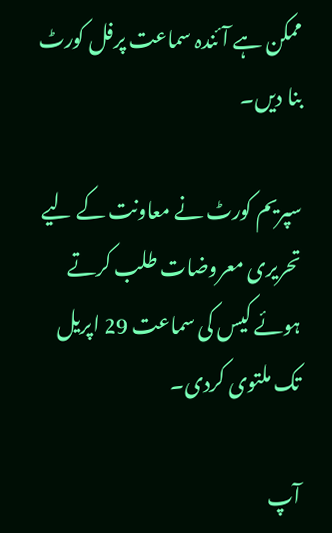ممکن ہے آئندہ سماعت پرفل کورٹ بنا دیں۔

سپریم کورٹ نے معاونت کے لیے تحریری معروضات طلب کرتے ہوئے کیس کی سماعت 29 اپریل تک ملتوی کردی۔

آپ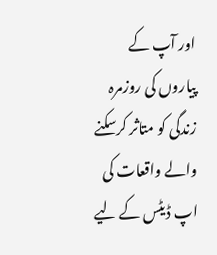اور آپ کے پیاروں کی روزمرہ زندگی کو متاثر کرسکنے والے واقعات کی اپ ڈیٹس کے لیے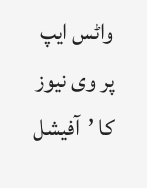واٹس ایپ پر وی نیوز کا ’آفیشل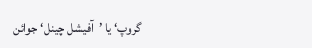گروپ‘ یا ’آفیشل چینل‘ جوائن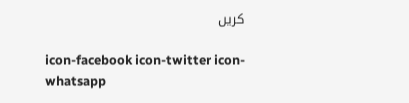کریں

icon-facebook icon-twitter icon-whatsapp